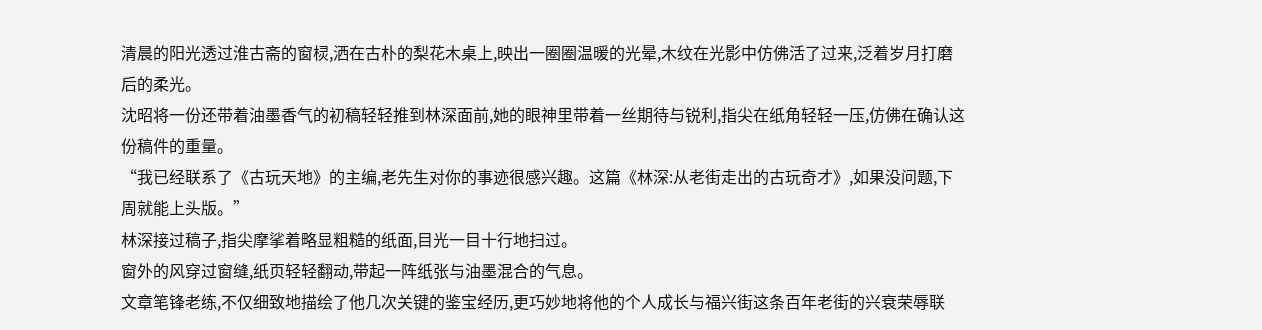清晨的阳光透过淮古斋的窗棂,洒在古朴的梨花木桌上,映出一圈圈温暖的光晕,木纹在光影中仿佛活了过来,泛着岁月打磨后的柔光。
沈昭将一份还带着油墨香气的初稿轻轻推到林深面前,她的眼神里带着一丝期待与锐利,指尖在纸角轻轻一压,仿佛在确认这份稿件的重量。
“我已经联系了《古玩天地》的主编,老先生对你的事迹很感兴趣。这篇《林深:从老街走出的古玩奇才》,如果没问题,下周就能上头版。”
林深接过稿子,指尖摩挲着略显粗糙的纸面,目光一目十行地扫过。
窗外的风穿过窗缝,纸页轻轻翻动,带起一阵纸张与油墨混合的气息。
文章笔锋老练,不仅细致地描绘了他几次关键的鉴宝经历,更巧妙地将他的个人成长与福兴街这条百年老街的兴衰荣辱联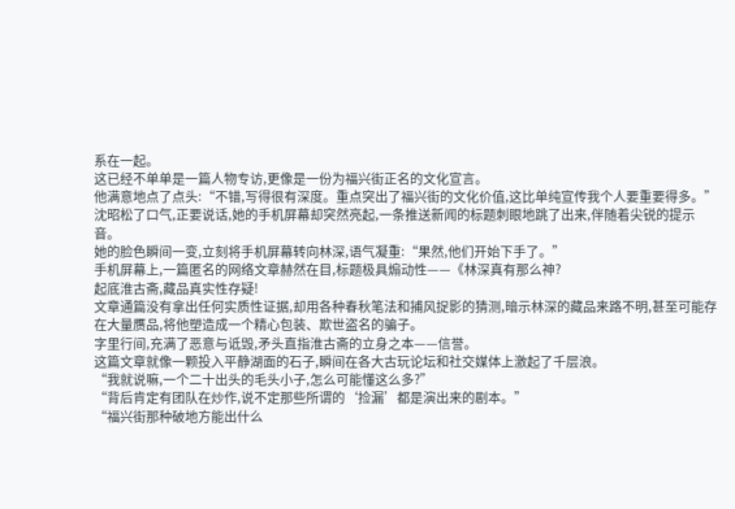系在一起。
这已经不单单是一篇人物专访,更像是一份为福兴街正名的文化宣言。
他满意地点了点头:“不错,写得很有深度。重点突出了福兴街的文化价值,这比单纯宣传我个人要重要得多。”
沈昭松了口气,正要说话,她的手机屏幕却突然亮起,一条推送新闻的标题刺眼地跳了出来,伴随着尖锐的提示音。
她的脸色瞬间一变,立刻将手机屏幕转向林深,语气凝重:“果然,他们开始下手了。”
手机屏幕上,一篇匿名的网络文章赫然在目,标题极具煽动性——《林深真有那么神?
起底淮古斋,藏品真实性存疑!
文章通篇没有拿出任何实质性证据,却用各种春秋笔法和捕风捉影的猜测,暗示林深的藏品来路不明,甚至可能存在大量赝品,将他塑造成一个精心包装、欺世盗名的骗子。
字里行间,充满了恶意与诋毁,矛头直指淮古斋的立身之本——信誉。
这篇文章就像一颗投入平静湖面的石子,瞬间在各大古玩论坛和社交媒体上激起了千层浪。
“我就说嘛,一个二十出头的毛头小子,怎么可能懂这么多?”
“背后肯定有团队在炒作,说不定那些所谓的‘捡漏’都是演出来的剧本。”
“福兴街那种破地方能出什么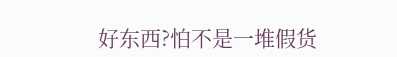好东西?怕不是一堆假货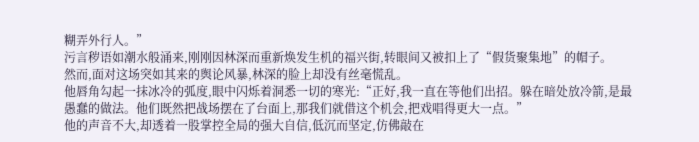糊弄外行人。”
污言秽语如潮水般涌来,刚刚因林深而重新焕发生机的福兴街,转眼间又被扣上了“假货聚集地”的帽子。
然而,面对这场突如其来的舆论风暴,林深的脸上却没有丝毫慌乱。
他唇角勾起一抹冰冷的弧度,眼中闪烁着洞悉一切的寒光:“正好,我一直在等他们出招。躲在暗处放冷箭,是最愚蠢的做法。他们既然把战场摆在了台面上,那我们就借这个机会,把戏唱得更大一点。”
他的声音不大,却透着一股掌控全局的强大自信,低沉而坚定,仿佛敲在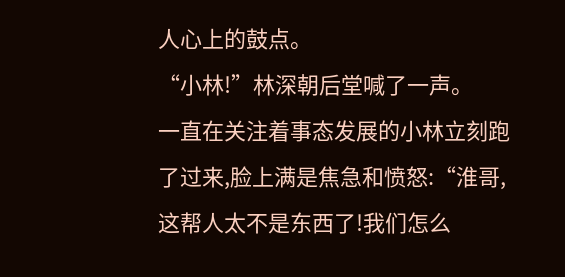人心上的鼓点。
“小林!”林深朝后堂喊了一声。
一直在关注着事态发展的小林立刻跑了过来,脸上满是焦急和愤怒:“淮哥,这帮人太不是东西了!我们怎么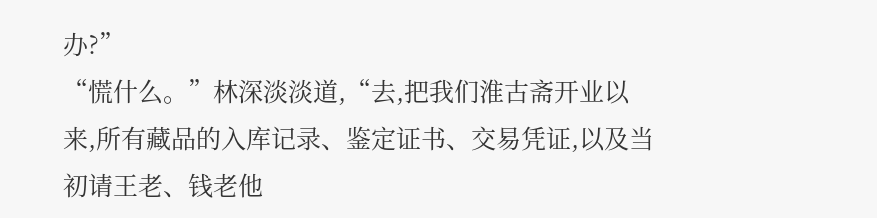办?”
“慌什么。”林深淡淡道,“去,把我们淮古斋开业以来,所有藏品的入库记录、鉴定证书、交易凭证,以及当初请王老、钱老他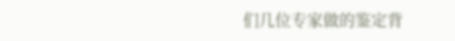们几位专家做的鉴定背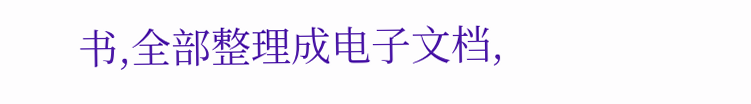书,全部整理成电子文档,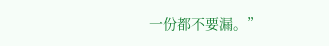一份都不要漏。”